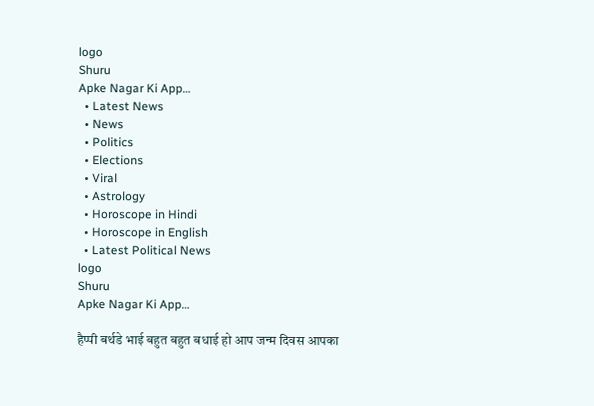logo
Shuru
Apke Nagar Ki App…
  • Latest News
  • News
  • Politics
  • Elections
  • Viral
  • Astrology
  • Horoscope in Hindi
  • Horoscope in English
  • Latest Political News
logo
Shuru
Apke Nagar Ki App…

हैप्पी बर्थडे भाई बहुत बहुत बधाई हो आप जन्म दिवस आपका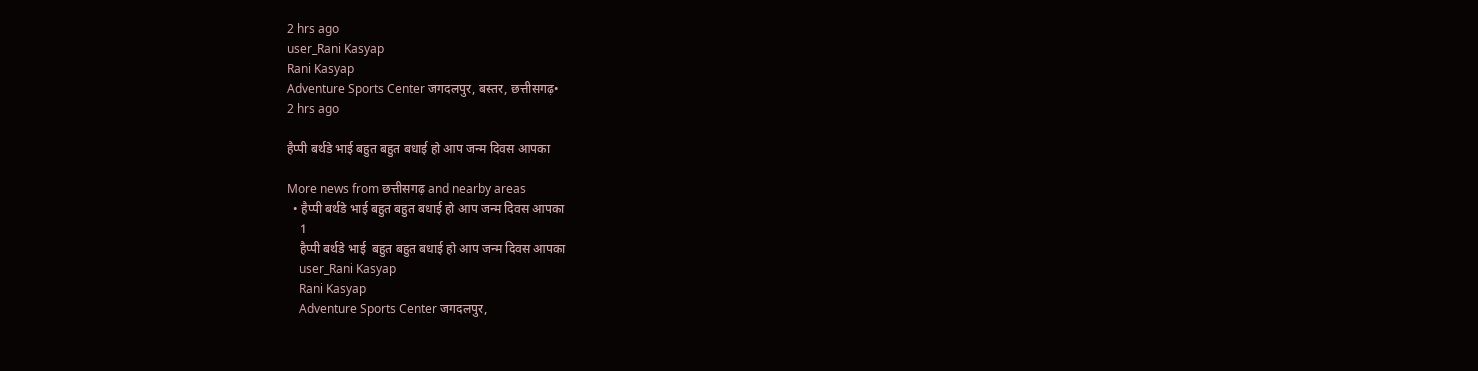2 hrs ago
user_Rani Kasyap
Rani Kasyap
Adventure Sports Center जगदलपुर, बस्तर, छत्तीसगढ़•
2 hrs ago

हैप्पी बर्थडे भाई बहुत बहुत बधाई हो आप जन्म दिवस आपका

More news from छत्तीसगढ़ and nearby areas
  • हैप्पी बर्थडे भाई बहुत बहुत बधाई हो आप जन्म दिवस आपका
    1
    हैप्पी बर्थडे भाई  बहुत बहुत बधाई हो आप जन्म दिवस आपका
    user_Rani Kasyap
    Rani Kasyap
    Adventure Sports Center जगदलपुर,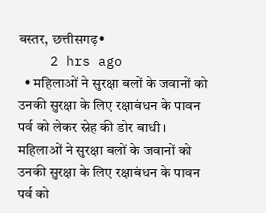बस्तर, छत्तीसगढ़•
    2 hrs ago
  • महिलाओं ने सुरक्षा बलों के जवानों को उनकी सुरक्षा के लिए रक्षाबंधन के पावन पर्व को लेकर स्नेह की डोर बाधी। महिलाओं ने सुरक्षा बलों के जवानों को उनकी सुरक्षा के लिए रक्षाबंधन के पावन पर्व को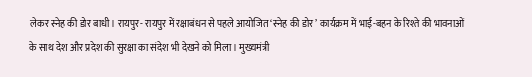लेकर स्नेह की डोर बाधी। रायपुर- रायपुर में रक्षाबंधन से पहले आयोजित ‘स्नेह की डोर’ कार्यक्रम में भाई-बहन के रिश्ते की भावनाओं के साथ देश और प्रदेश की सुरक्षा का संदेश भी देखने को मिला। मुख्यमंत्री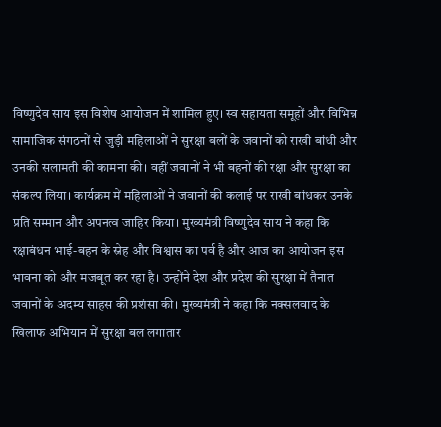विष्णुदेव साय इस विशेष आयोजन में शामिल हुए। स्व सहायता समूहों और विभिन्न सामाजिक संगठनों से जुड़ी महिलाओं ने सुरक्षा बलों के जवानों को राखी बांधी और उनकी सलामती की कामना की। वहीं जवानों ने भी बहनों की रक्षा और सुरक्षा का संकल्प लिया। कार्यक्रम में महिलाओं ने जवानों की कलाई पर राखी बांधकर उनके प्रति सम्मान और अपनत्व जाहिर किया। मुख्यमंत्री विष्णुदेव साय ने कहा कि रक्षाबंधन भाई-बहन के स्नेह और विश्वास का पर्व है और आज का आयोजन इस भावना को और मजबूत कर रहा है। उन्होंने देश और प्रदेश की सुरक्षा में तैनात जवानों के अदम्य साहस की प्रशंसा की। मुख्यमंत्री ने कहा कि नक्सलवाद के खिलाफ अभियान में सुरक्षा बल लगातार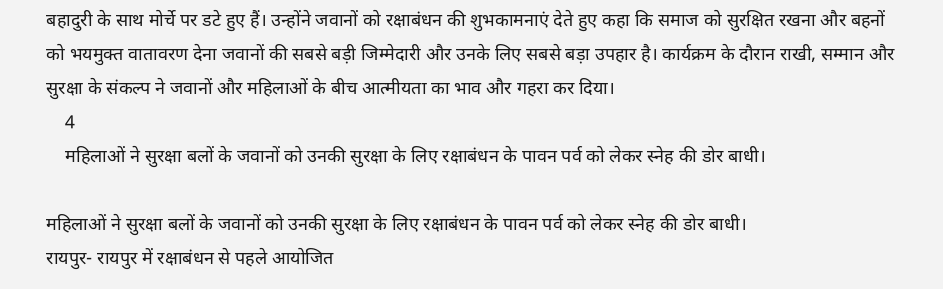बहादुरी के साथ मोर्चे पर डटे हुए हैं। उन्होंने जवानों को रक्षाबंधन की शुभकामनाएं देते हुए कहा कि समाज को सुरक्षित रखना और बहनों को भयमुक्त वातावरण देना जवानों की सबसे बड़ी जिम्मेदारी और उनके लिए सबसे बड़ा उपहार है। कार्यक्रम के दौरान राखी, सम्मान और सुरक्षा के संकल्प ने जवानों और महिलाओं के बीच आत्मीयता का भाव और गहरा कर दिया।
    4
    महिलाओं ने सुरक्षा बलों के जवानों को उनकी सुरक्षा के लिए रक्षाबंधन के पावन पर्व को लेकर स्नेह की डोर बाधी।

महिलाओं ने सुरक्षा बलों के जवानों को उनकी सुरक्षा के लिए रक्षाबंधन के पावन पर्व को लेकर स्नेह की डोर बाधी।
रायपुर- रायपुर में रक्षाबंधन से पहले आयोजित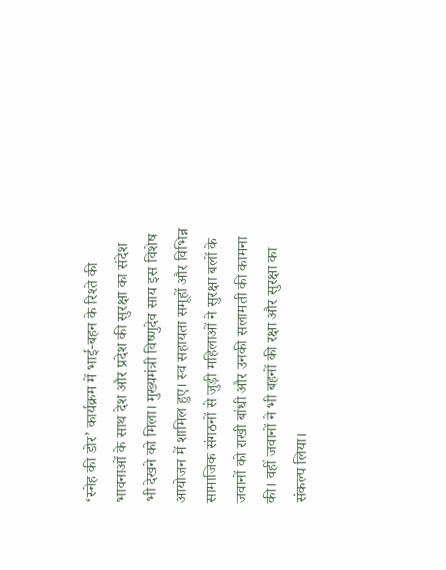‘स्नेह की डोर’ कार्यक्रम में भाई-बहन के रिश्ते की भावनाओं के साथ देश और प्रदेश की सुरक्षा का संदेश भी देखने को मिला। मुख्यमंत्री विष्णुदेव साय इस विशेष आयोजन में शामिल हुए। स्व सहायता समूहों और विभिन्न सामाजिक संगठनों से जुड़ी महिलाओं ने सुरक्षा बलों के जवानों को राखी बांधी और उनकी सलामती की कामना की। वहीं जवानों ने भी बहनों की रक्षा और सुरक्षा का संकल्प लिया।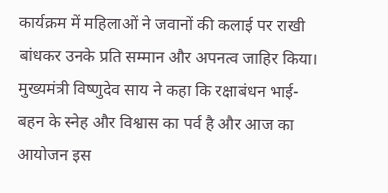कार्यक्रम में महिलाओं ने जवानों की कलाई पर राखी बांधकर उनके प्रति सम्मान और अपनत्व जाहिर किया। मुख्यमंत्री विष्णुदेव साय ने कहा कि रक्षाबंधन भाई-बहन के स्नेह और विश्वास का पर्व है और आज का आयोजन इस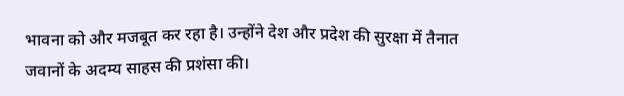भावना को और मजबूत कर रहा है। उन्होंने देश और प्रदेश की सुरक्षा में तैनात जवानों के अदम्य साहस की प्रशंसा की।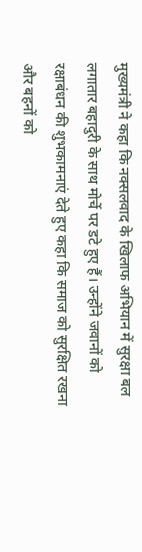मुख्यमंत्री ने कहा कि नक्सलवाद के खिलाफ अभियान में सुरक्षा बल लगातार बहादुरी के साथ मोर्चे पर डटे हुए हैं। उन्होंने जवानों को रक्षाबंधन की शुभकामनाएं देते हुए कहा कि समाज को सुरक्षित रखना और बहनों को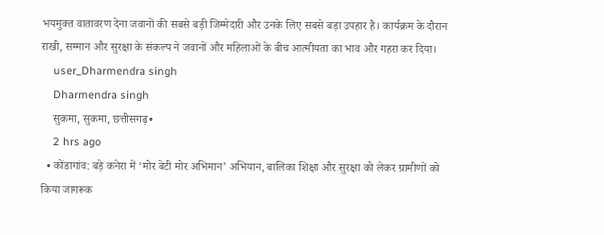भयमुक्त वातावरण देना जवानों की सबसे बड़ी जिम्मेदारी और उनके लिए सबसे बड़ा उपहार है। कार्यक्रम के दौरान राखी, सम्मान और सुरक्षा के संकल्प ने जवानों और महिलाओं के बीच आत्मीयता का भाव और गहरा कर दिया।
    user_Dharmendra singh
    Dharmendra singh
    सुकमा, सुकमा, छत्तीसगढ़•
    2 hrs ago
  • कोंडागांव: बड़े कनेरा में ‘मोर बेटी मोर अभिमान’ अभियान, बालिका शिक्षा और सुरक्षा को लेकर ग्रामीणों को किया जागरूक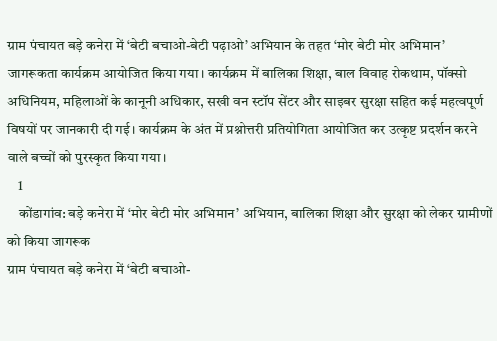ग्राम पंचायत बड़े कनेरा में ‘बेटी बचाओ-बेटी पढ़ाओ’ अभियान के तहत ‘मोर बेटी मोर अभिमान’ जागरूकता कार्यक्रम आयोजित किया गया। कार्यक्रम में बालिका शिक्षा, बाल विवाह रोकथाम, पॉक्सो अधिनियम, महिलाओं के कानूनी अधिकार, सखी वन स्टॉप सेंटर और साइबर सुरक्षा सहित कई महत्वपूर्ण विषयों पर जानकारी दी गई। कार्यक्रम के अंत में प्रश्नोत्तरी प्रतियोगिता आयोजित कर उत्कृष्ट प्रदर्शन करने वाले बच्चों को पुरस्कृत किया गया।
    1
    कोंडागांव: बड़े कनेरा में ‘मोर बेटी मोर अभिमान’ अभियान, बालिका शिक्षा और सुरक्षा को लेकर ग्रामीणों को किया जागरूक
ग्राम पंचायत बड़े कनेरा में ‘बेटी बचाओ-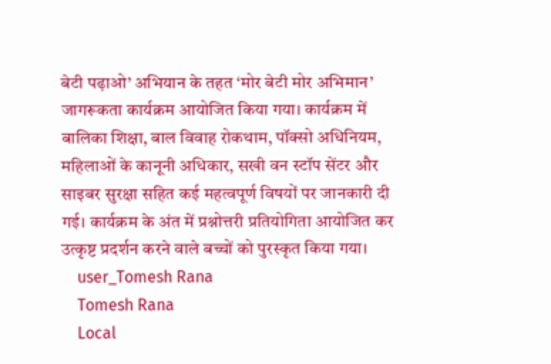बेटी पढ़ाओ’ अभियान के तहत ‘मोर बेटी मोर अभिमान’ जागरूकता कार्यक्रम आयोजित किया गया। कार्यक्रम में बालिका शिक्षा, बाल विवाह रोकथाम, पॉक्सो अधिनियम, महिलाओं के कानूनी अधिकार, सखी वन स्टॉप सेंटर और साइबर सुरक्षा सहित कई महत्वपूर्ण विषयों पर जानकारी दी गई। कार्यक्रम के अंत में प्रश्नोत्तरी प्रतियोगिता आयोजित कर उत्कृष्ट प्रदर्शन करने वाले बच्चों को पुरस्कृत किया गया।
    user_Tomesh Rana
    Tomesh Rana
    Local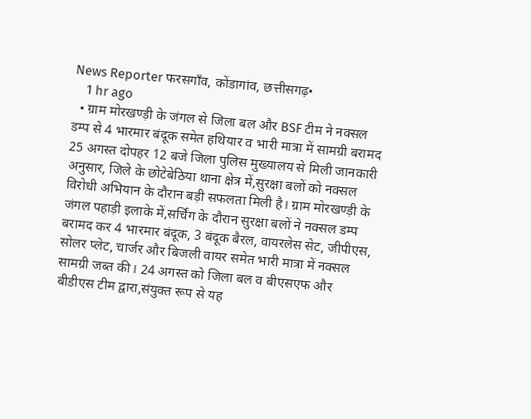News Reporter फरसगाँव, कोंडागांव, छत्तीसगढ़•
    1 hr ago
  • ग्राम मोरखण्ड़ी के जंगल से जिला बल और BSF टीम ने नक्सल डम्प से 4 भारमार बंदूक समेत हथियार व भारी मात्रा में सामग्री बरामद 25 अगस्त दोपहर 12 बजे जिला पुलिस मुख्यालय से मिली जानकारी अनुसार, जिले के छोटेबेठिया थाना क्षेत्र में,सुरक्षा बलों को नक्सल विरोधी अभियान के दौरान बड़ी सफलता मिली है। ग्राम मोरखण्ड़ी के जंगल पहाड़ी इलाके में,सर्चिंग के दौरान सुरक्षा बलों ने नक्सल डम्प बरामद कर 4 भारमार बंदूक, 3 बंदूक बैरल, वायरलेस सेट, जीपीएस, सोलर प्लेट, चार्जर और बिजली वायर समेत भारी मात्रा में नक्सल सामग्री जब्त की। 24 अगस्त को जिला बल व बीएसएफ और बीडीएस टीम द्वारा,संयुक्त रूप से यह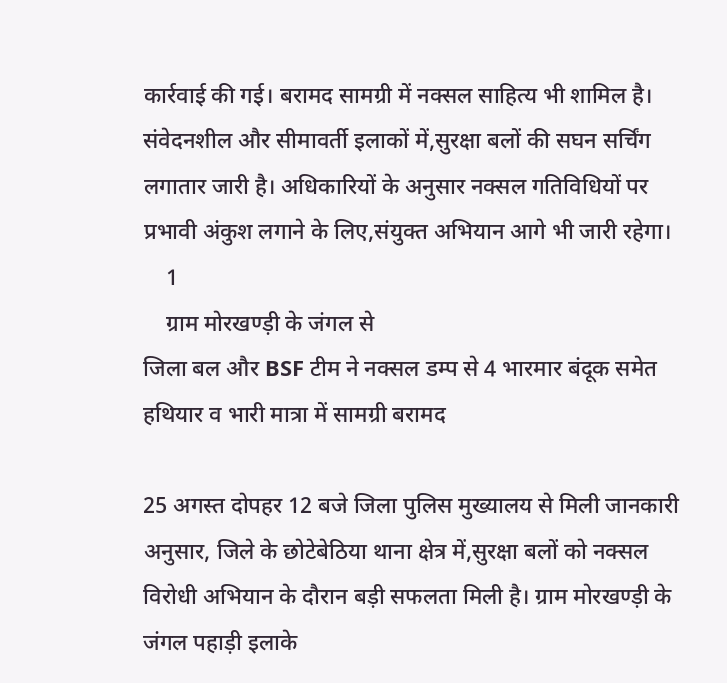कार्रवाई की गई। बरामद सामग्री में नक्सल साहित्य भी शामिल है। संवेदनशील और सीमावर्ती इलाकों में,सुरक्षा बलों की सघन सर्चिंग लगातार जारी है। अधिकारियों के अनुसार नक्सल गतिविधियों पर प्रभावी अंकुश लगाने के लिए,संयुक्त अभियान आगे भी जारी रहेगा।
    1
    ग्राम मोरखण्ड़ी के जंगल से
जिला बल और BSF टीम ने नक्सल डम्प से 4 भारमार बंदूक समेत हथियार व भारी मात्रा में सामग्री बरामद

25 अगस्त दोपहर 12 बजे जिला पुलिस मुख्यालय से मिली जानकारी अनुसार, जिले के छोटेबेठिया थाना क्षेत्र में,सुरक्षा बलों को नक्सल विरोधी अभियान के दौरान बड़ी सफलता मिली है। ग्राम मोरखण्ड़ी के जंगल पहाड़ी इलाके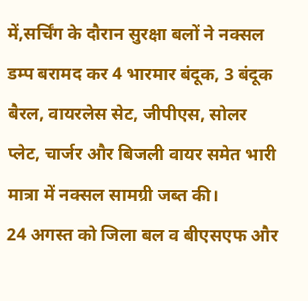में,सर्चिंग के दौरान सुरक्षा बलों ने नक्सल डम्प बरामद कर 4 भारमार बंदूक, 3 बंदूक बैरल, वायरलेस सेट, जीपीएस, सोलर प्लेट, चार्जर और बिजली वायर समेत भारी मात्रा में नक्सल सामग्री जब्त की।
24 अगस्त को जिला बल व बीएसएफ और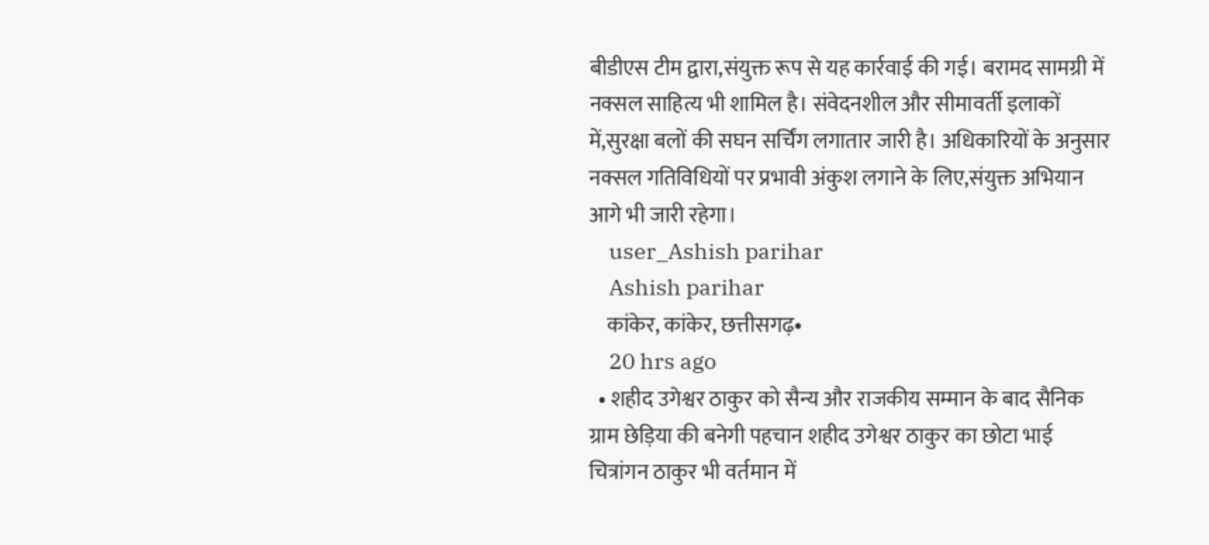बीडीएस टीम द्वारा,संयुक्त रूप से यह कार्रवाई की गई। बरामद सामग्री में नक्सल साहित्य भी शामिल है। संवेदनशील और सीमावर्ती इलाकों में,सुरक्षा बलों की सघन सर्चिंग लगातार जारी है। अधिकारियों के अनुसार नक्सल गतिविधियों पर प्रभावी अंकुश लगाने के लिए,संयुक्त अभियान आगे भी जारी रहेगा।
    user_Ashish parihar
    Ashish parihar
    कांकेर, कांकेर, छत्तीसगढ़•
    20 hrs ago
  • शहीद उगेश्वर ठाकुर को सैन्य और राजकीय सम्मान के बाद सैनिक ग्राम छेड़िया की बनेगी पहचान शहीद उगेश्वर ठाकुर का छोटा भाई चित्रांगन ठाकुर भी वर्तमान में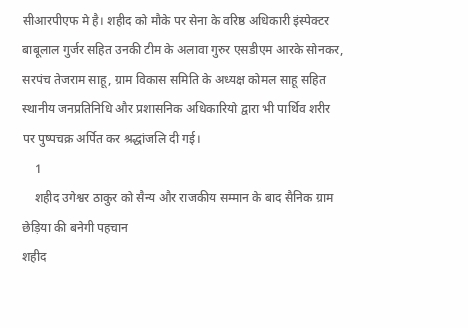सीआरपीएफ मे है। शहीद को मौके पर सेना के वरिष्ठ अधिकारी इंस्पेक्टर बाबूलाल गुर्जर सहित उनकी टीम के अलावा गुरुर एसडीएम आरके सोनकर, सरपंच तेजराम साहू, ग्राम विकास समिति के अध्यक्ष कोमल साहू सहित स्थानीय जनप्रतिनिधि और प्रशासनिक अधिकारियो द्वारा भी पार्थिव शरीर पर पुष्पचक्र अर्पित कर श्रद्धांजलि दी गई।
    1
    शहीद उगेश्वर ठाकुर को सैन्य और राजकीय सम्मान के बाद सैनिक ग्राम छेड़िया की बनेगी पहचान
शहीद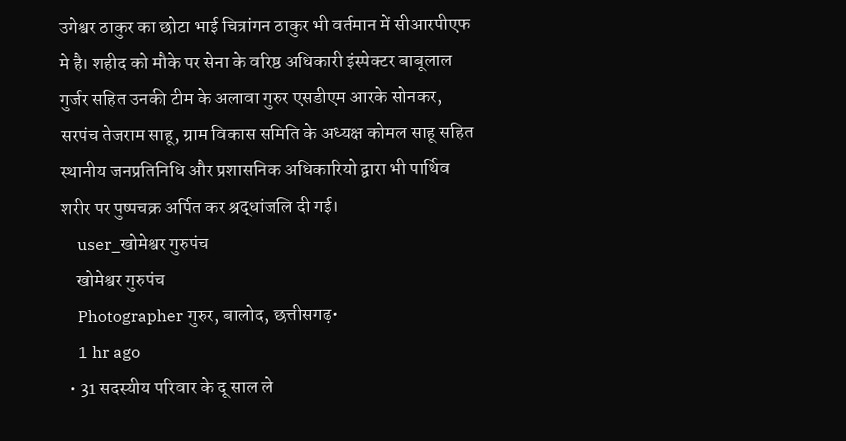उगेश्वर ठाकुर का छोटा भाई चित्रांगन ठाकुर भी वर्तमान में सीआरपीएफ मे है। शहीद को मौके पर सेना के वरिष्ठ अधिकारी इंस्पेक्टर बाबूलाल गुर्जर सहित उनकी टीम के अलावा गुरुर एसडीएम आरके सोनकर, सरपंच तेजराम साहू, ग्राम विकास समिति के अध्यक्ष कोमल साहू सहित स्थानीय जनप्रतिनिधि और प्रशासनिक अधिकारियो द्वारा भी पार्थिव शरीर पर पुष्पचक्र अर्पित कर श्रद्धांजलि दी गई।
    user_खोमेश्वर गुरुपंच
    खोमेश्वर गुरुपंच
    Photographer गुरुर, बालोद, छत्तीसगढ़•
    1 hr ago
  • 31 सदस्यीय परिवार के दू साल ले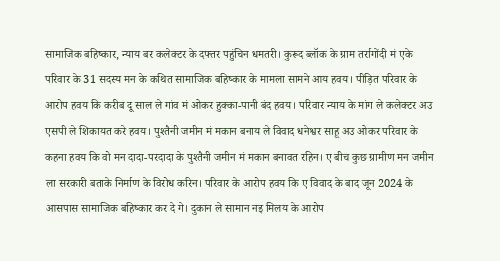सामाजिक बहिष्कार, न्याय बर कलेक्टर के दफ्तर पहुंचिन धमतरी। कुरूद ब्लॉक के ग्राम तर्रागोंदी मं एके परिवार के 31 सदस्य मन के कथित सामाजिक बहिष्कार के मामला सामने आय हवय। पीड़ित परिवार के आरोप हवय कि करीब दू साल ले गांव मं ओकर हुक्का-पानी बंद हवय। परिवार न्याय के मांग ले कलेक्टर अउ एसपी ले शिकायत करे हवय। पुश्तैनी जमीन मं मकान बनाय ले विवाद धनेश्वर साहू अउ ओकर परिवार के कहना हवय कि वो मन दादा-परदादा के पुश्तैनी जमीन मं मकान बनावत रहिन। ए बीच कुछ ग्रामीण मन जमीन ला सरकारी बताके निर्माण के विरोध करिन। परिवार के आरोप हवय कि ए विवाद के बाद जून 2024 के आसपास सामाजिक बहिष्कार कर दे गे। दुकान ले सामान नइ मिलय के आरोप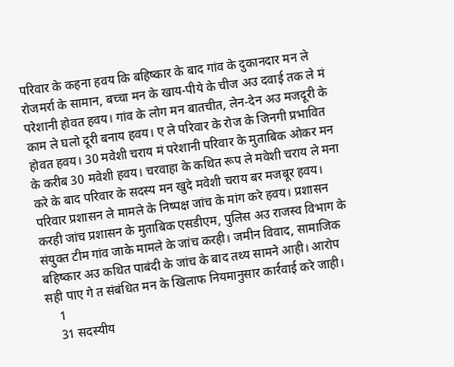परिवार के कहना हवय कि बहिष्कार के बाद गांव के दुकानदार मन ले रोजमर्रा के सामान, बच्चा मन के खाय-पीये के चीज अउ दवाई तक ले मं परेशानी होवत हवय। गांव के लोग मन बातचीत, लेन-देन अउ मजदूरी के काम ले घलो दूरी बनाय हवय। ए ले परिवार के रोज के जिनगी प्रभावित होवत हवय। 30 मवेशी चराय मं परेशानी परिवार के मुताबिक ओकर मन के करीब 30 मवेशी हवय। चरवाहा के कथित रूप ले मवेशी चराय ले मना करे के बाद परिवार के सदस्य मन खुदे मवेशी चराय बर मजबूर हवय। परिवार प्रशासन ले मामले के निष्पक्ष जांच के मांग करे हवय। प्रशासन करही जांच प्रशासन के मुताबिक एसडीएम, पुलिस अउ राजस्व विभाग के संयुक्त टीम गांव जाके मामले के जांच करही। जमीन विवाद, सामाजिक बहिष्कार अउ कथित पाबंदी के जांच के बाद तथ्य सामने आही। आरोप सही पाए गे त संबंधित मन के खिलाफ नियमानुसार कार्रवाई करे जाही।
    1
    31 सदस्यीय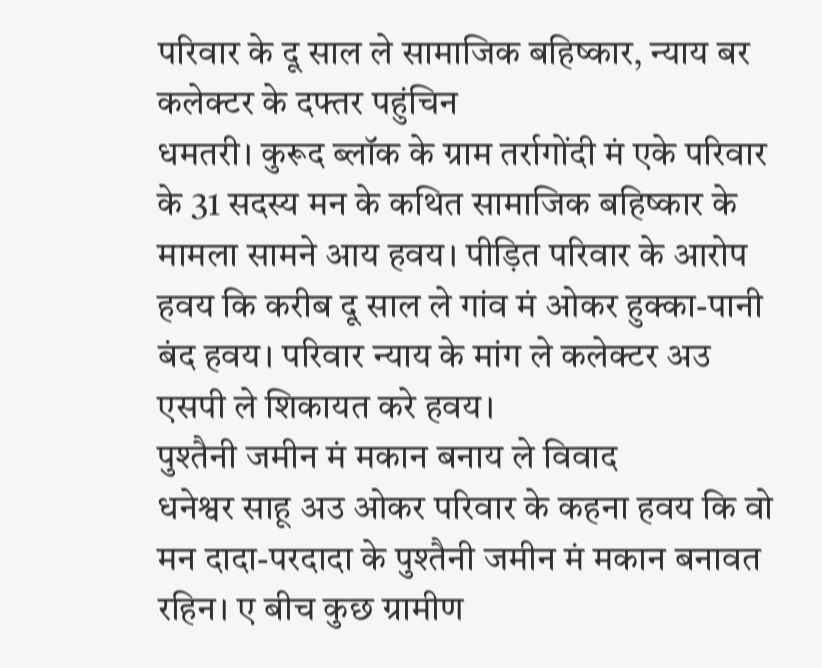परिवार के दू साल ले सामाजिक बहिष्कार, न्याय बर कलेक्टर के दफ्तर पहुंचिन
धमतरी। कुरूद ब्लॉक के ग्राम तर्रागोंदी मं एके परिवार के 31 सदस्य मन के कथित सामाजिक बहिष्कार के मामला सामने आय हवय। पीड़ित परिवार के आरोप हवय कि करीब दू साल ले गांव मं ओकर हुक्का-पानी बंद हवय। परिवार न्याय के मांग ले कलेक्टर अउ एसपी ले शिकायत करे हवय।
पुश्तैनी जमीन मं मकान बनाय ले विवाद
धनेश्वर साहू अउ ओकर परिवार के कहना हवय कि वो मन दादा-परदादा के पुश्तैनी जमीन मं मकान बनावत रहिन। ए बीच कुछ ग्रामीण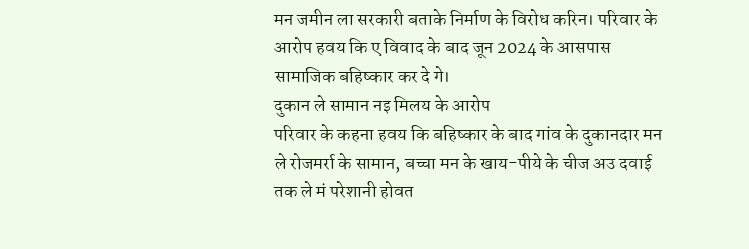मन जमीन ला सरकारी बताके निर्माण के विरोध करिन। परिवार के आरोप हवय कि ए विवाद के बाद जून 2024 के आसपास सामाजिक बहिष्कार कर दे गे।
दुकान ले सामान नइ मिलय के आरोप
परिवार के कहना हवय कि बहिष्कार के बाद गांव के दुकानदार मन ले रोजमर्रा के सामान, बच्चा मन के खाय-पीये के चीज अउ दवाई तक ले मं परेशानी होवत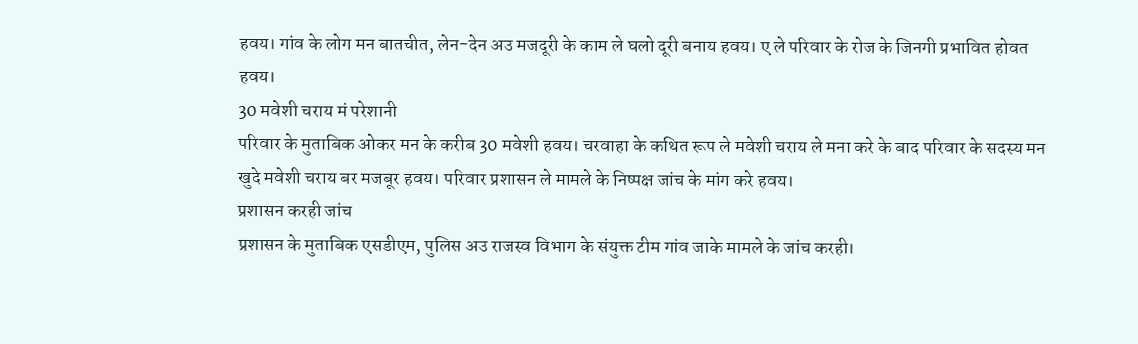हवय। गांव के लोग मन बातचीत, लेन-देन अउ मजदूरी के काम ले घलो दूरी बनाय हवय। ए ले परिवार के रोज के जिनगी प्रभावित होवत हवय।
30 मवेशी चराय मं परेशानी
परिवार के मुताबिक ओकर मन के करीब 30 मवेशी हवय। चरवाहा के कथित रूप ले मवेशी चराय ले मना करे के बाद परिवार के सदस्य मन खुदे मवेशी चराय बर मजबूर हवय। परिवार प्रशासन ले मामले के निष्पक्ष जांच के मांग करे हवय।
प्रशासन करही जांच
प्रशासन के मुताबिक एसडीएम, पुलिस अउ राजस्व विभाग के संयुक्त टीम गांव जाके मामले के जांच करही।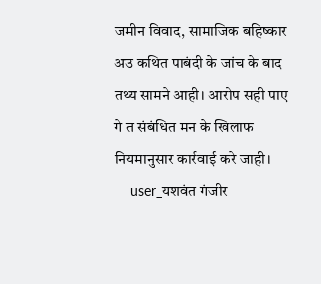जमीन विवाद, सामाजिक बहिष्कार अउ कथित पाबंदी के जांच के बाद तथ्य सामने आही। आरोप सही पाए गे त संबंधित मन के खिलाफ नियमानुसार कार्रवाई करे जाही।
    user_यशवंत गंजीर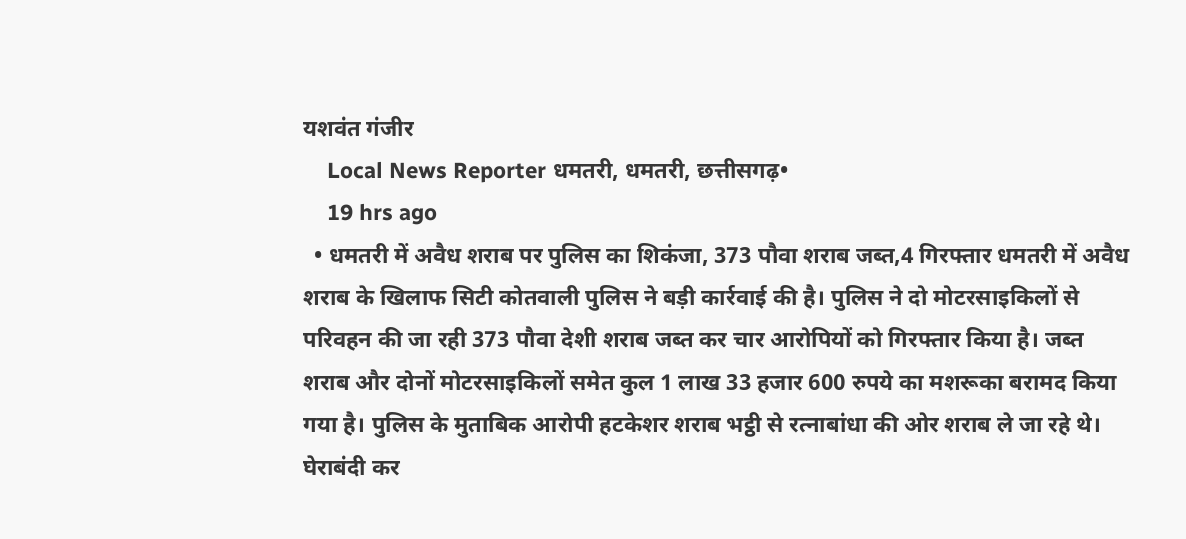यशवंत गंजीर
    Local News Reporter धमतरी, धमतरी, छत्तीसगढ़•
    19 hrs ago
  • धमतरी में अवैध शराब पर पुलिस का शिकंजा, 373 पौवा शराब जब्त,4 गिरफ्तार धमतरी में अवैध शराब के खिलाफ सिटी कोतवाली पुलिस ने बड़ी कार्रवाई की है। पुलिस ने दो मोटरसाइकिलों से परिवहन की जा रही 373 पौवा देशी शराब जब्त कर चार आरोपियों को गिरफ्तार किया है। जब्त शराब और दोनों मोटरसाइकिलों समेत कुल 1 लाख 33 हजार 600 रुपये का मशरूका बरामद किया गया है। पुलिस के मुताबिक आरोपी हटकेशर शराब भट्ठी से रत्नाबांधा की ओर शराब ले जा रहे थे। घेराबंदी कर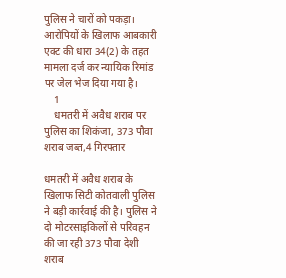पुलिस ने चारों को पकड़ा। आरोपियों के खिलाफ आबकारी एक्ट की धारा 34(2) के तहत मामला दर्ज कर न्यायिक रिमांड पर जेल भेज दिया गया है।
    1
    धमतरी में अवैध शराब पर पुलिस का शिकंजा, 373 पौवा शराब जब्त,4 गिरफ्तार

धमतरी में अवैध शराब के खिलाफ सिटी कोतवाली पुलिस ने बड़ी कार्रवाई की है। पुलिस ने दो मोटरसाइकिलों से परिवहन की जा रही 373 पौवा देशी शराब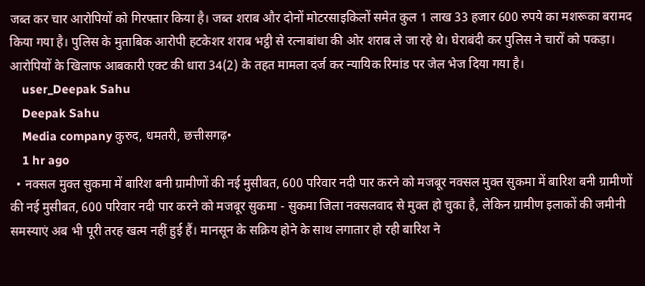जब्त कर चार आरोपियों को गिरफ्तार किया है। जब्त शराब और दोनों मोटरसाइकिलों समेत कुल 1 लाख 33 हजार 600 रुपये का मशरूका बरामद किया गया है। पुलिस के मुताबिक आरोपी हटकेशर शराब भट्ठी से रत्नाबांधा की ओर शराब ले जा रहे थे। घेराबंदी कर पुलिस ने चारों को पकड़ा। आरोपियों के खिलाफ आबकारी एक्ट की धारा 34(2) के तहत मामला दर्ज कर न्यायिक रिमांड पर जेल भेज दिया गया है।
    user_Deepak Sahu
    Deepak Sahu
    Media company कुरुद, धमतरी, छत्तीसगढ़•
    1 hr ago
  • नक्सल मुक्त सुकमा में बारिश बनी ग्रामीणों की नई मुसीबत, 600 परिवार नदी पार करने को मजबूर नक्सल मुक्त सुकमा में बारिश बनी ग्रामीणों की नई मुसीबत, 600 परिवार नदी पार करने को मजबूर सुकमा - सुकमा जिला नक्सलवाद से मुक्त हो चुका है, लेकिन ग्रामीण इलाकों की जमीनी समस्याएं अब भी पूरी तरह खत्म नहीं हुई हैं। मानसून के सक्रिय होने के साथ लगातार हो रही बारिश ने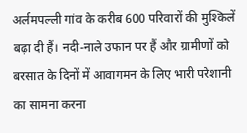अर्लमपल्ली गांव के करीब 600 परिवारों की मुश्किलें बढ़ा दी हैं। नदी-नाले उफान पर हैं और ग्रामीणों को बरसात के दिनों में आवागमन के लिए भारी परेशानी का सामना करना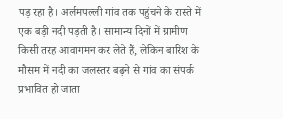पड़ रहा है। अर्लमपल्ली गांव तक पहुंचने के रास्ते में एक बड़ी नदी पड़ती है। सामान्य दिनों में ग्रामीण किसी तरह आवागमन कर लेते हैं, लेकिन बारिश के मौसम में नदी का जलस्तर बढ़ने से गांव का संपर्क प्रभावित हो जाता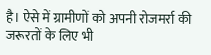है। ऐसे में ग्रामीणों को अपनी रोजमर्रा की जरूरतों के लिए भी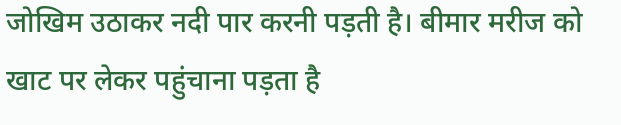जोखिम उठाकर नदी पार करनी पड़ती है। बीमार मरीज को खाट पर लेकर पहुंचाना पड़ता है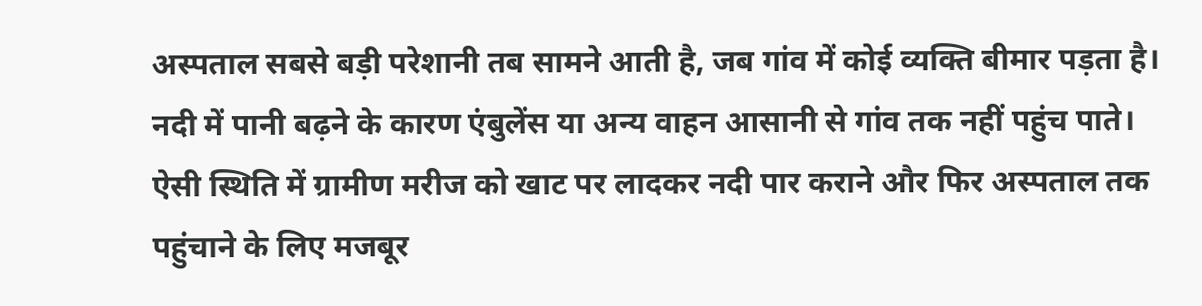अस्पताल सबसे बड़ी परेशानी तब सामने आती है, जब गांव में कोई व्यक्ति बीमार पड़ता है। नदी में पानी बढ़ने के कारण एंबुलेंस या अन्य वाहन आसानी से गांव तक नहीं पहुंच पाते। ऐसी स्थिति में ग्रामीण मरीज को खाट पर लादकर नदी पार कराने और फिर अस्पताल तक पहुंचाने के लिए मजबूर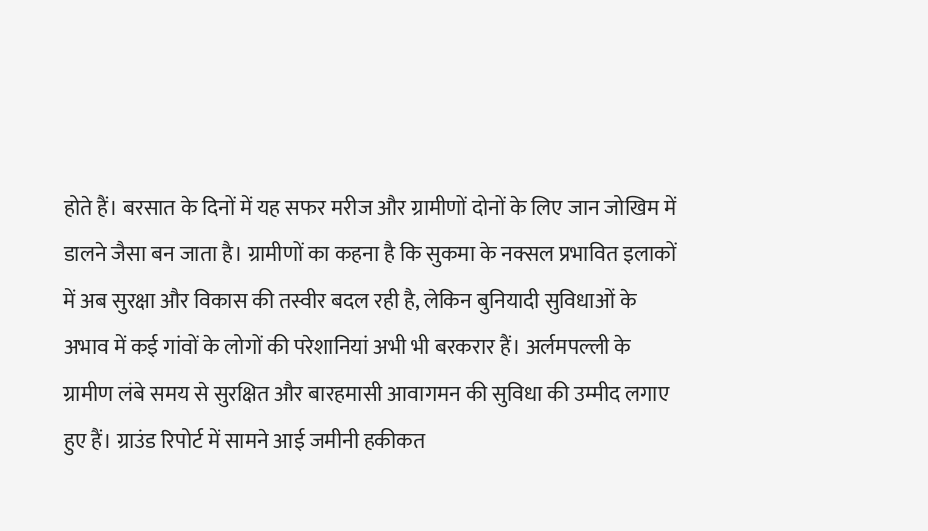होते हैं। बरसात के दिनों में यह सफर मरीज और ग्रामीणों दोनों के लिए जान जोखिम में डालने जैसा बन जाता है। ग्रामीणों का कहना है कि सुकमा के नक्सल प्रभावित इलाकों में अब सुरक्षा और विकास की तस्वीर बदल रही है, लेकिन बुनियादी सुविधाओं के अभाव में कई गांवों के लोगों की परेशानियां अभी भी बरकरार हैं। अर्लमपल्ली के ग्रामीण लंबे समय से सुरक्षित और बारहमासी आवागमन की सुविधा की उम्मीद लगाए हुए हैं। ग्राउंड रिपोर्ट में सामने आई जमीनी हकीकत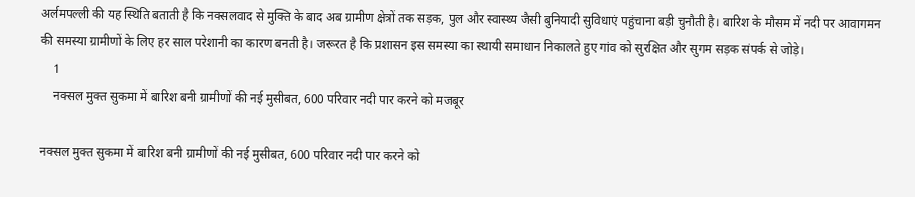अर्लमपल्ली की यह स्थिति बताती है कि नक्सलवाद से मुक्ति के बाद अब ग्रामीण क्षेत्रों तक सड़क, पुल और स्वास्थ्य जैसी बुनियादी सुविधाएं पहुंचाना बड़ी चुनौती है। बारिश के मौसम में नदी पर आवागमन की समस्या ग्रामीणों के लिए हर साल परेशानी का कारण बनती है। जरूरत है कि प्रशासन इस समस्या का स्थायी समाधान निकालते हुए गांव को सुरक्षित और सुगम सड़क संपर्क से जोड़े।
    1
    नक्सल मुक्त सुकमा में बारिश बनी ग्रामीणों की नई मुसीबत, 600 परिवार नदी पार करने को मजबूर

नक्सल मुक्त सुकमा में बारिश बनी ग्रामीणों की नई मुसीबत, 600 परिवार नदी पार करने को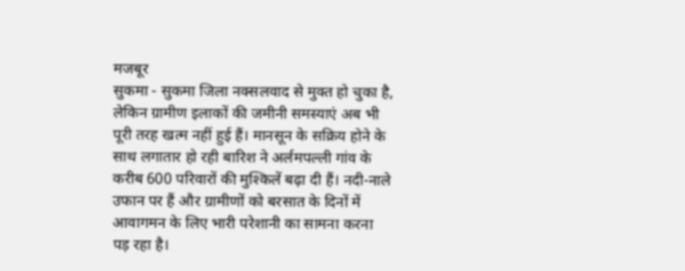मजबूर
सुकमा - सुकमा जिला नक्सलवाद से मुक्त हो चुका है, लेकिन ग्रामीण इलाकों की जमीनी समस्याएं अब भी पूरी तरह खत्म नहीं हुई हैं। मानसून के सक्रिय होने के साथ लगातार हो रही बारिश ने अर्लमपल्ली गांव के करीब 600 परिवारों की मुश्किलें बढ़ा दी हैं। नदी-नाले उफान पर हैं और ग्रामीणों को बरसात के दिनों में आवागमन के लिए भारी परेशानी का सामना करना पड़ रहा है।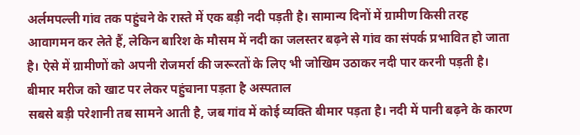अर्लमपल्ली गांव तक पहुंचने के रास्ते में एक बड़ी नदी पड़ती है। सामान्य दिनों में ग्रामीण किसी तरह आवागमन कर लेते हैं, लेकिन बारिश के मौसम में नदी का जलस्तर बढ़ने से गांव का संपर्क प्रभावित हो जाता है। ऐसे में ग्रामीणों को अपनी रोजमर्रा की जरूरतों के लिए भी जोखिम उठाकर नदी पार करनी पड़ती है।
बीमार मरीज को खाट पर लेकर पहुंचाना पड़ता है अस्पताल
सबसे बड़ी परेशानी तब सामने आती है, जब गांव में कोई व्यक्ति बीमार पड़ता है। नदी में पानी बढ़ने के कारण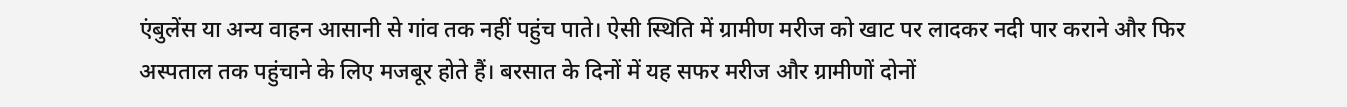एंबुलेंस या अन्य वाहन आसानी से गांव तक नहीं पहुंच पाते। ऐसी स्थिति में ग्रामीण मरीज को खाट पर लादकर नदी पार कराने और फिर अस्पताल तक पहुंचाने के लिए मजबूर होते हैं। बरसात के दिनों में यह सफर मरीज और ग्रामीणों दोनों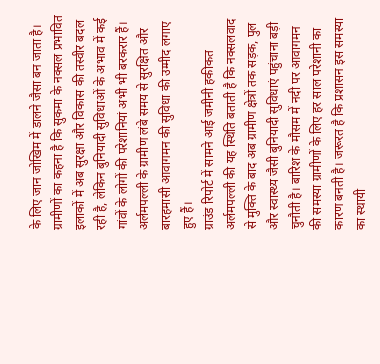के लिए जान जोखिम में डालने जैसा बन जाता है।
ग्रामीणों का कहना है कि सुकमा के नक्सल प्रभावित इलाकों में अब सुरक्षा और विकास की तस्वीर बदल रही है, लेकिन बुनियादी सुविधाओं के अभाव में कई गांवों के लोगों की परेशानियां अभी भी बरकरार हैं। अर्लमपल्ली के ग्रामीण लंबे समय से सुरक्षित और बारहमासी आवागमन की सुविधा की उम्मीद लगाए हुए हैं।
ग्राउंड रिपोर्ट में सामने आई जमीनी हकीकत
अर्लमपल्ली की यह स्थिति बताती है कि नक्सलवाद से मुक्ति के बाद अब ग्रामीण क्षेत्रों तक सड़क, पुल और स्वास्थ्य जैसी बुनियादी सुविधाएं पहुंचाना बड़ी चुनौती है। बारिश के मौसम में नदी पर आवागमन की समस्या ग्रामीणों के लिए हर साल परेशानी का कारण बनती है। जरूरत है कि प्रशासन इस समस्या का स्थायी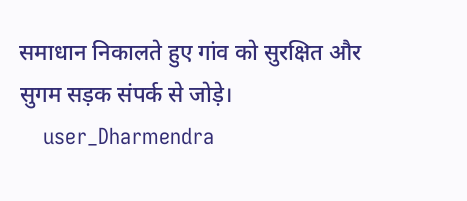समाधान निकालते हुए गांव को सुरक्षित और सुगम सड़क संपर्क से जोड़े।
    user_Dharmendra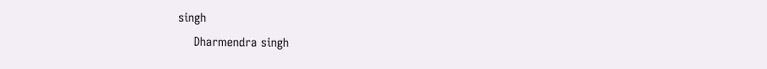singh
    Dharmendra singh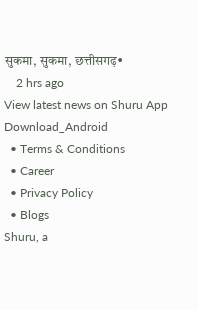सुकमा, सुकमा, छत्तीसगढ़•
    2 hrs ago
View latest news on Shuru App
Download_Android
  • Terms & Conditions
  • Career
  • Privacy Policy
  • Blogs
Shuru, a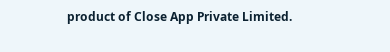product of Close App Private Limited.